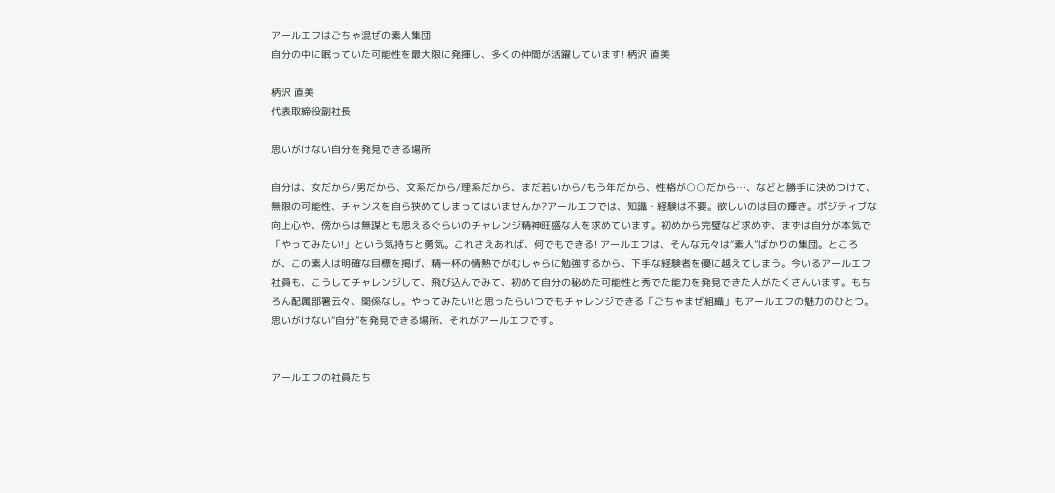アールエフはごちゃ混ぜの素人集団
自分の中に眠っていた可能性を最大限に発揮し、多くの仲間が活躍しています! 柄沢 直美

柄沢 直美
代表取締役副社長

思いがけない自分を発見できる場所

自分は、女だから/男だから、文系だから/理系だから、まだ若いから/もう年だから、性格が○○だから…、などと勝手に決めつけて、無限の可能性、チャンスを自ら狭めてしまってはいませんか?アールエフでは、知識・経験は不要。欲しいのは目の輝き。ポジティブな向上心や、傍からは無謀とも思えるぐらいのチャレンジ精神旺盛な人を求めています。初めから完璧など求めず、まずは自分が本気で「やってみたい!」という気持ちと勇気。これさえあれば、何でもできる! アールエフは、そんな元々は“素人”ばかりの集団。ところが、この素人は明確な目標を掲げ、精一杯の情熱でがむしゃらに勉強するから、下手な経験者を優に越えてしまう。今いるアールエフ社員も、こうしてチャレンジして、飛び込んでみて、初めて自分の秘めた可能性と秀でた能力を発見できた人がたくさんいます。もちろん配属部署云々、関係なし。やってみたい!と思ったらいつでもチャレンジできる「ごちゃまぜ組織」もアールエフの魅力のひとつ。思いがけない“自分”を発見できる場所、それがアールエフです。


アールエフの社員たち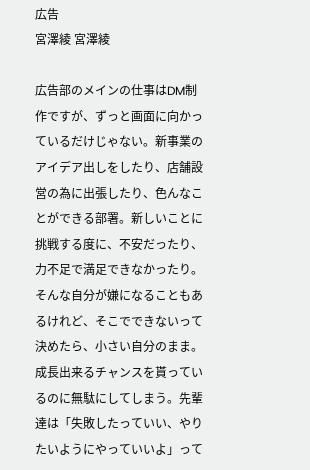広告
宮澤綾 宮澤綾

広告部のメインの仕事はDM制作ですが、ずっと画面に向かっているだけじゃない。新事業のアイデア出しをしたり、店舗設営の為に出張したり、色んなことができる部署。新しいことに挑戦する度に、不安だったり、力不足で満足できなかったり。そんな自分が嫌になることもあるけれど、そこでできないって決めたら、小さい自分のまま。成長出来るチャンスを貰っているのに無駄にしてしまう。先輩達は「失敗したっていい、やりたいようにやっていいよ」って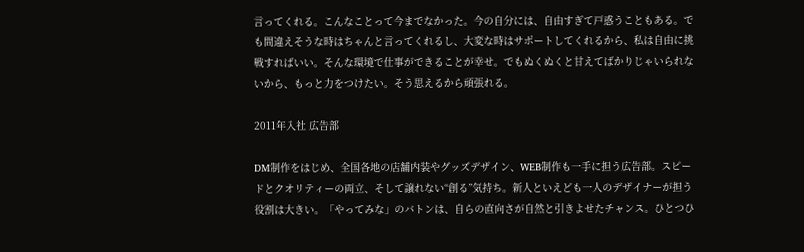言ってくれる。こんなことって今までなかった。今の自分には、自由すぎて戸惑うこともある。でも間違えそうな時はちゃんと言ってくれるし、大変な時はサポートしてくれるから、私は自由に挑戦すればいい。そんな環境で仕事ができることが幸せ。でもぬくぬくと甘えてばかりじゃいられないから、もっと力をつけたい。そう思えるから頑張れる。

2011年入社 広告部

DM制作をはじめ、全国各地の店舗内装やグッズデザイン、WEB制作も一手に担う広告部。スピードとクオリティーの両立、そして譲れない“創る”気持ち。新人といえども一人のデザイナーが担う役割は大きい。「やってみな」のバトンは、自らの直向さが自然と引きよせたチャンス。ひとつひ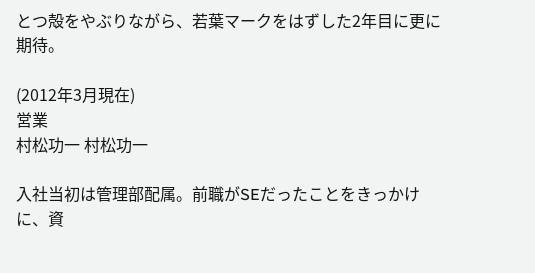とつ殻をやぶりながら、若葉マークをはずした2年目に更に期待。

(2012年3月現在)
営業
村松功一 村松功一

入社当初は管理部配属。前職がSEだったことをきっかけに、資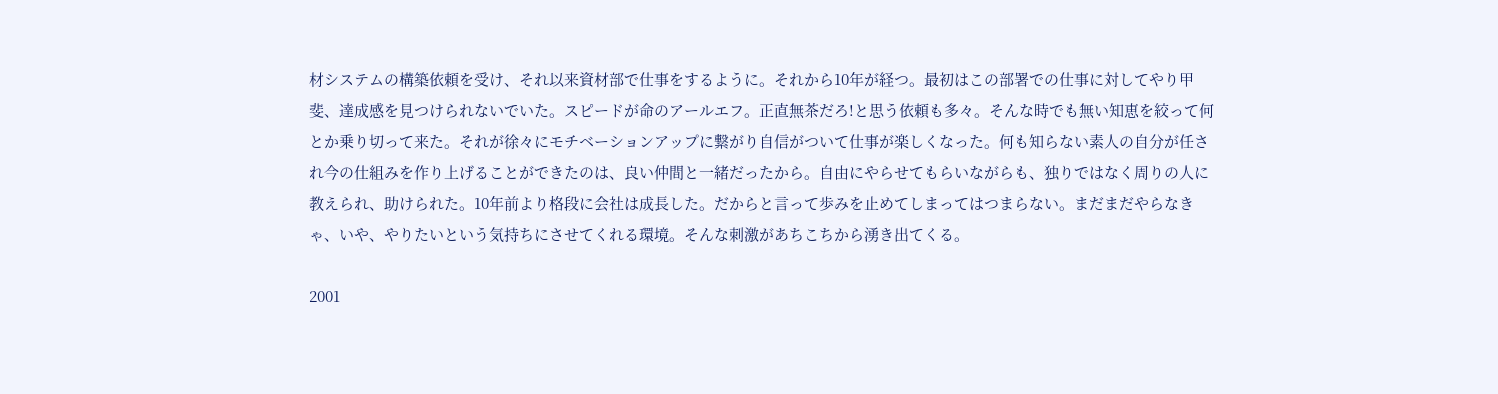材システムの構築依頼を受け、それ以来資材部で仕事をするように。それから10年が経つ。最初はこの部署での仕事に対してやり甲斐、達成感を見つけられないでいた。スピードが命のアールエフ。正直無茶だろ!と思う依頼も多々。そんな時でも無い知恵を絞って何とか乗り切って来た。それが徐々にモチベーションアップに繋がり自信がついて仕事が楽しくなった。何も知らない素人の自分が任され今の仕組みを作り上げることができたのは、良い仲間と一緒だったから。自由にやらせてもらいながらも、独りではなく周りの人に教えられ、助けられた。10年前より格段に会社は成長した。だからと言って歩みを止めてしまってはつまらない。まだまだやらなきゃ、いや、やりたいという気持ちにさせてくれる環境。そんな刺激があちこちから湧き出てくる。

2001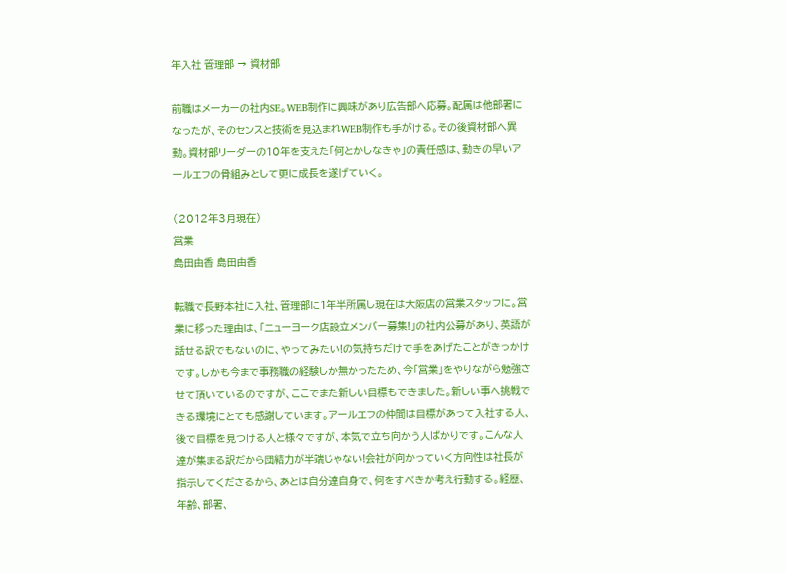年入社 管理部 → 資材部

前職はメーカーの社内SE。WEB制作に興味があり広告部へ応募。配属は他部署になったが、そのセンスと技術を見込まれWEB制作も手がける。その後資材部へ異動。資材部リーダーの10年を支えた「何とかしなきゃ」の責任感は、動きの早いアールエフの骨組みとして更に成長を遂げていく。

(2012年3月現在)
営業
島田由香 島田由香

転職で長野本社に入社、管理部に1年半所属し現在は大阪店の営業スタッフに。営業に移った理由は、「ニューヨーク店設立メンバー募集!」の社内公募があり、英語が話せる訳でもないのに、やってみたい!の気持ちだけで手をあげたことがきっかけです。しかも今まで事務職の経験しか無かったため、今「営業」をやりながら勉強させて頂いているのですが、ここでまた新しい目標もできました。新しい事へ挑戦できる環境にとても感謝しています。アールエフの仲間は目標があって入社する人、後で目標を見つける人と様々ですが、本気で立ち向かう人ばかりです。こんな人達が集まる訳だから団結力が半端じゃない!会社が向かっていく方向性は社長が指示してくださるから、あとは自分達自身で、何をすべきか考え行動する。経歴、年齢、部署、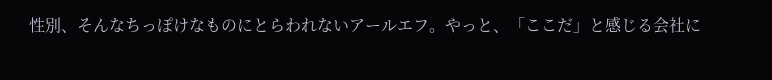性別、そんなちっぽけなものにとらわれないアールエフ。やっと、「ここだ」と感じる会社に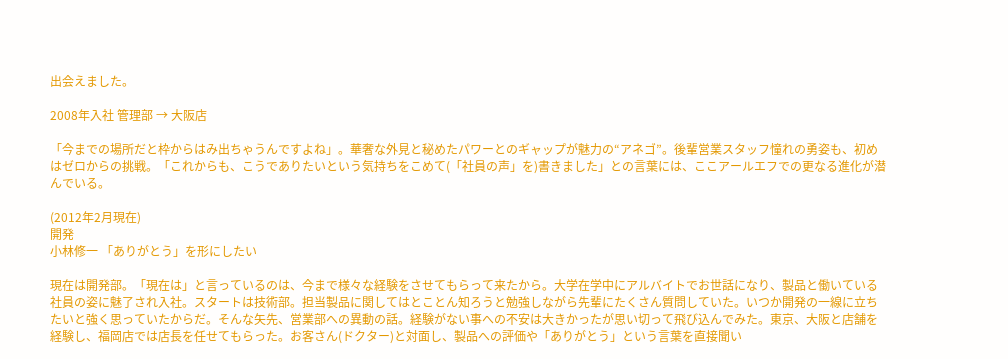出会えました。

2008年入社 管理部 → 大阪店

「今までの場所だと枠からはみ出ちゃうんですよね」。華奢な外見と秘めたパワーとのギャップが魅力の“アネゴ”。後輩営業スタッフ憧れの勇姿も、初めはゼロからの挑戦。「これからも、こうでありたいという気持ちをこめて(「社員の声」を)書きました」との言葉には、ここアールエフでの更なる進化が潜んでいる。

(2012年2月現在)
開発
小林修一 「ありがとう」を形にしたい

現在は開発部。「現在は」と言っているのは、今まで様々な経験をさせてもらって来たから。大学在学中にアルバイトでお世話になり、製品と働いている社員の姿に魅了され入社。スタートは技術部。担当製品に関してはとことん知ろうと勉強しながら先輩にたくさん質問していた。いつか開発の一線に立ちたいと強く思っていたからだ。そんな矢先、営業部への異動の話。経験がない事への不安は大きかったが思い切って飛び込んでみた。東京、大阪と店舗を経験し、福岡店では店長を任せてもらった。お客さん(ドクター)と対面し、製品への評価や「ありがとう」という言葉を直接聞い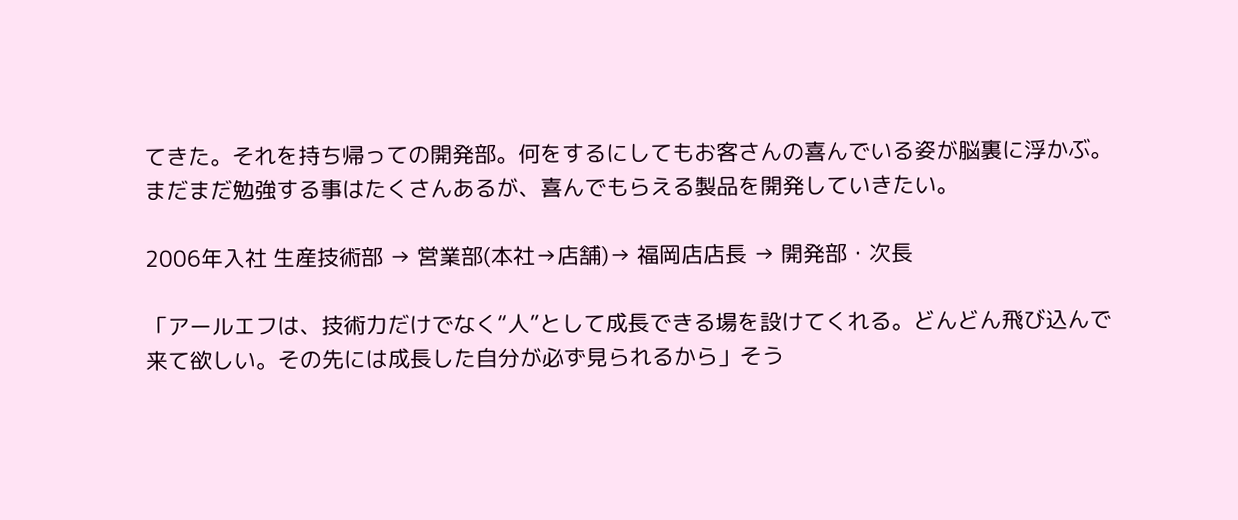てきた。それを持ち帰っての開発部。何をするにしてもお客さんの喜んでいる姿が脳裏に浮かぶ。まだまだ勉強する事はたくさんあるが、喜んでもらえる製品を開発していきたい。

2006年入社 生産技術部 → 営業部(本社→店舗)→ 福岡店店長 → 開発部・次長

「アールエフは、技術力だけでなく“人”として成長できる場を設けてくれる。どんどん飛び込んで来て欲しい。その先には成長した自分が必ず見られるから」そう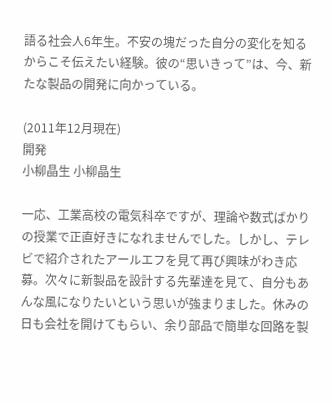語る社会人6年生。不安の塊だった自分の変化を知るからこそ伝えたい経験。彼の“思いきって”は、今、新たな製品の開発に向かっている。

(2011年12月現在)
開発
小柳晶生 小柳晶生

一応、工業高校の電気科卒ですが、理論や数式ばかりの授業で正直好きになれませんでした。しかし、テレビで紹介されたアールエフを見て再び興味がわき応募。次々に新製品を設計する先輩達を見て、自分もあんな風になりたいという思いが強まりました。休みの日も会社を開けてもらい、余り部品で簡単な回路を製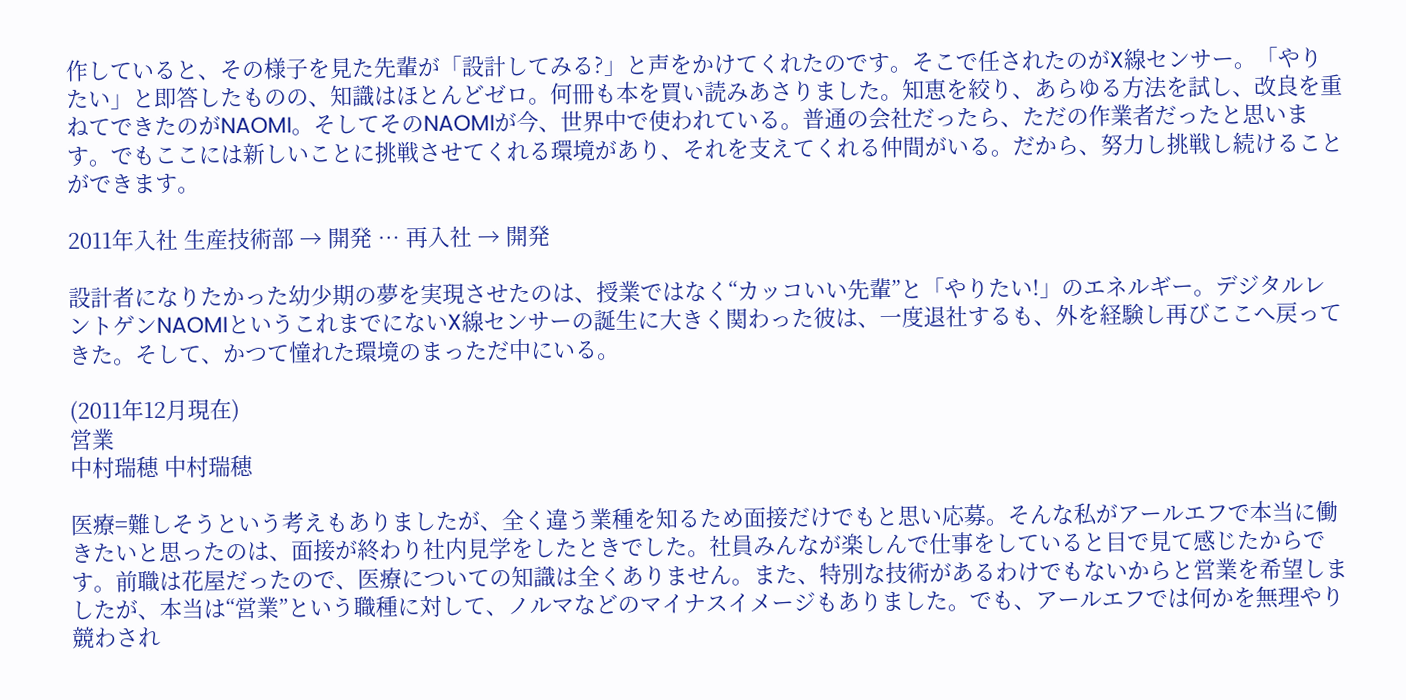作していると、その様子を見た先輩が「設計してみる?」と声をかけてくれたのです。そこで任されたのがX線センサー。「やりたい」と即答したものの、知識はほとんどゼロ。何冊も本を買い読みあさりました。知恵を絞り、あらゆる方法を試し、改良を重ねてできたのがNAOMI。そしてそのNAOMIが今、世界中で使われている。普通の会社だったら、ただの作業者だったと思います。でもここには新しいことに挑戦させてくれる環境があり、それを支えてくれる仲間がいる。だから、努力し挑戦し続けることができます。

2011年入社 生産技術部 → 開発 … 再入社 → 開発

設計者になりたかった幼少期の夢を実現させたのは、授業ではなく“カッコいい先輩”と「やりたい!」のエネルギー。デジタルレントゲンNAOMIというこれまでにないX線センサーの誕生に大きく関わった彼は、一度退社するも、外を経験し再びここへ戻ってきた。そして、かつて憧れた環境のまっただ中にいる。

(2011年12月現在)
営業
中村瑞穂 中村瑞穂

医療=難しそうという考えもありましたが、全く違う業種を知るため面接だけでもと思い応募。そんな私がアールエフで本当に働きたいと思ったのは、面接が終わり社内見学をしたときでした。社員みんなが楽しんで仕事をしていると目で見て感じたからです。前職は花屋だったので、医療についての知識は全くありません。また、特別な技術があるわけでもないからと営業を希望しましたが、本当は“営業”という職種に対して、ノルマなどのマイナスイメージもありました。でも、アールエフでは何かを無理やり競わされ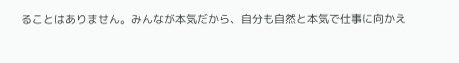ることはありません。みんなが本気だから、自分も自然と本気で仕事に向かえ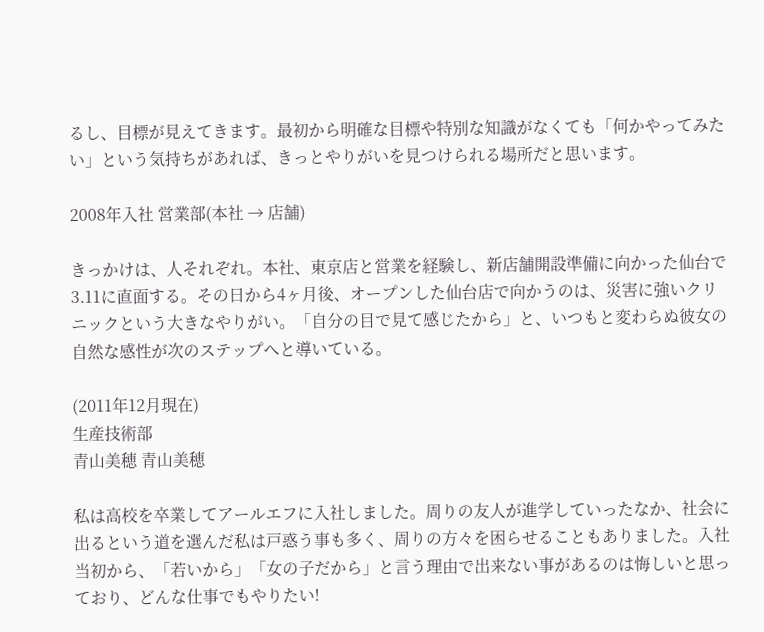るし、目標が見えてきます。最初から明確な目標や特別な知識がなくても「何かやってみたい」という気持ちがあれば、きっとやりがいを見つけられる場所だと思います。

2008年入社 営業部(本社 → 店舗)

きっかけは、人それぞれ。本社、東京店と営業を経験し、新店舗開設準備に向かった仙台で3.11に直面する。その日から4ヶ月後、オープンした仙台店で向かうのは、災害に強いクリニックという大きなやりがい。「自分の目で見て感じたから」と、いつもと変わらぬ彼女の自然な感性が次のステップへと導いている。

(2011年12月現在)
生産技術部
青山美穂 青山美穂

私は高校を卒業してアールエフに入社しました。周りの友人が進学していったなか、社会に出るという道を選んだ私は戸惑う事も多く、周りの方々を困らせることもありました。入社当初から、「若いから」「女の子だから」と言う理由で出来ない事があるのは悔しいと思っており、どんな仕事でもやりたい!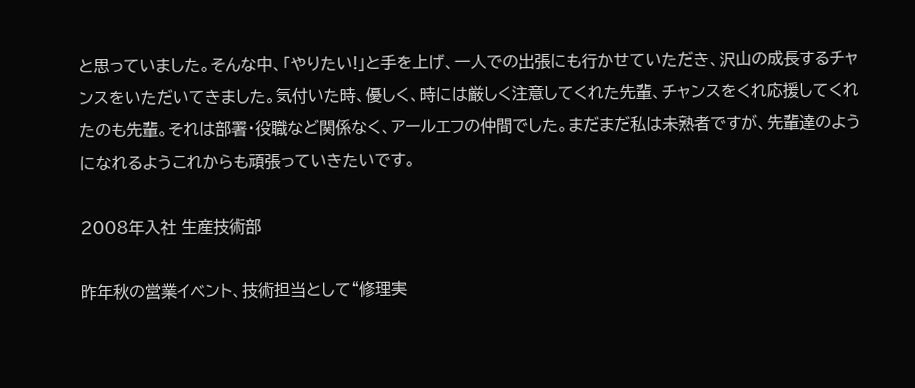と思っていました。そんな中、「やりたい!」と手を上げ、一人での出張にも行かせていただき、沢山の成長するチャンスをいただいてきました。気付いた時、優しく、時には厳しく注意してくれた先輩、チャンスをくれ応援してくれたのも先輩。それは部署・役職など関係なく、アールエフの仲間でした。まだまだ私は未熟者ですが、先輩達のようになれるようこれからも頑張っていきたいです。

2008年入社 生産技術部

昨年秋の営業イベント、技術担当として“修理実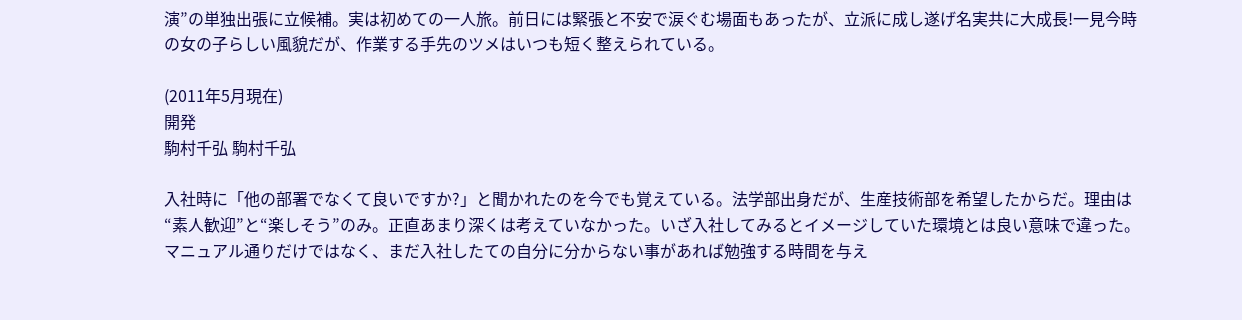演”の単独出張に立候補。実は初めての一人旅。前日には緊張と不安で涙ぐむ場面もあったが、立派に成し遂げ名実共に大成長!一見今時の女の子らしい風貌だが、作業する手先のツメはいつも短く整えられている。

(2011年5月現在)
開発
駒村千弘 駒村千弘

入社時に「他の部署でなくて良いですか?」と聞かれたのを今でも覚えている。法学部出身だが、生産技術部を希望したからだ。理由は “素人歓迎”と“楽しそう”のみ。正直あまり深くは考えていなかった。いざ入社してみるとイメージしていた環境とは良い意味で違った。マニュアル通りだけではなく、まだ入社したての自分に分からない事があれば勉強する時間を与え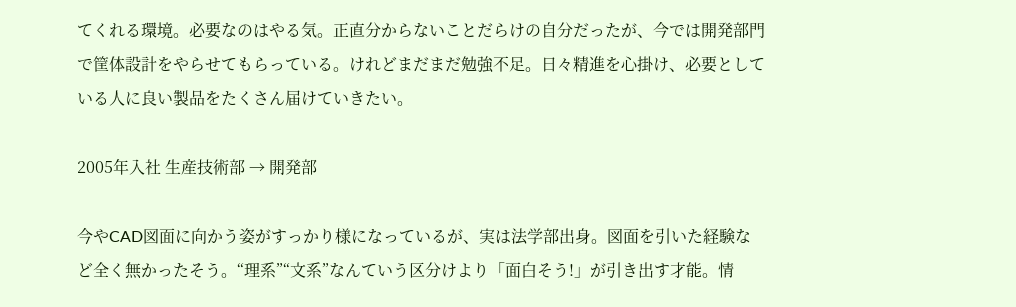てくれる環境。必要なのはやる気。正直分からないことだらけの自分だったが、今では開発部門で筐体設計をやらせてもらっている。けれどまだまだ勉強不足。日々精進を心掛け、必要としている人に良い製品をたくさん届けていきたい。

2005年入社 生産技術部 → 開発部

今やCAD図面に向かう姿がすっかり様になっているが、実は法学部出身。図面を引いた経験など全く無かったそう。“理系”“文系”なんていう区分けより「面白そう!」が引き出す才能。情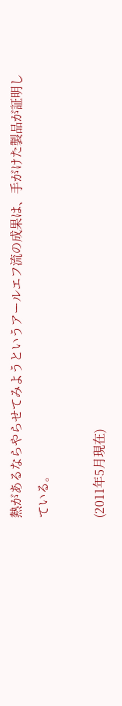熱があるならやらせてみようというアールエフ流の成果は、手がけた製品が証明している。

(2011年5月現在)